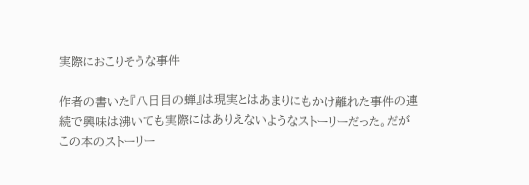実際におこりそうな事件

作者の書いた『八日目の蝉』は現実とはあまりにもかけ離れた事件の連続で興味は沸いても実際にはありえないようなストーリーだった。だがこの本のストーリー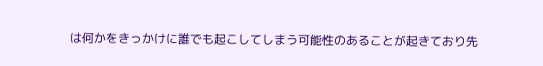は何かをきっかけに誰でも起こしてしまう可能性のあることが起きており先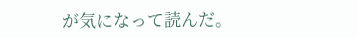が気になって読んだ。